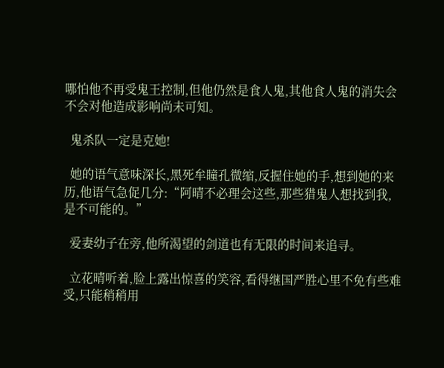哪怕他不再受鬼王控制,但他仍然是食人鬼,其他食人鬼的消失会不会对他造成影响尚未可知。

  鬼杀队一定是克她!

  她的语气意味深长,黑死牟瞳孔微缩,反握住她的手,想到她的来历,他语气急促几分:“阿晴不必理会这些,那些猎鬼人想找到我,是不可能的。”

  爱妻幼子在旁,他所渴望的剑道也有无限的时间来追寻。

  立花晴听着,脸上露出惊喜的笑容,看得继国严胜心里不免有些难受,只能稍稍用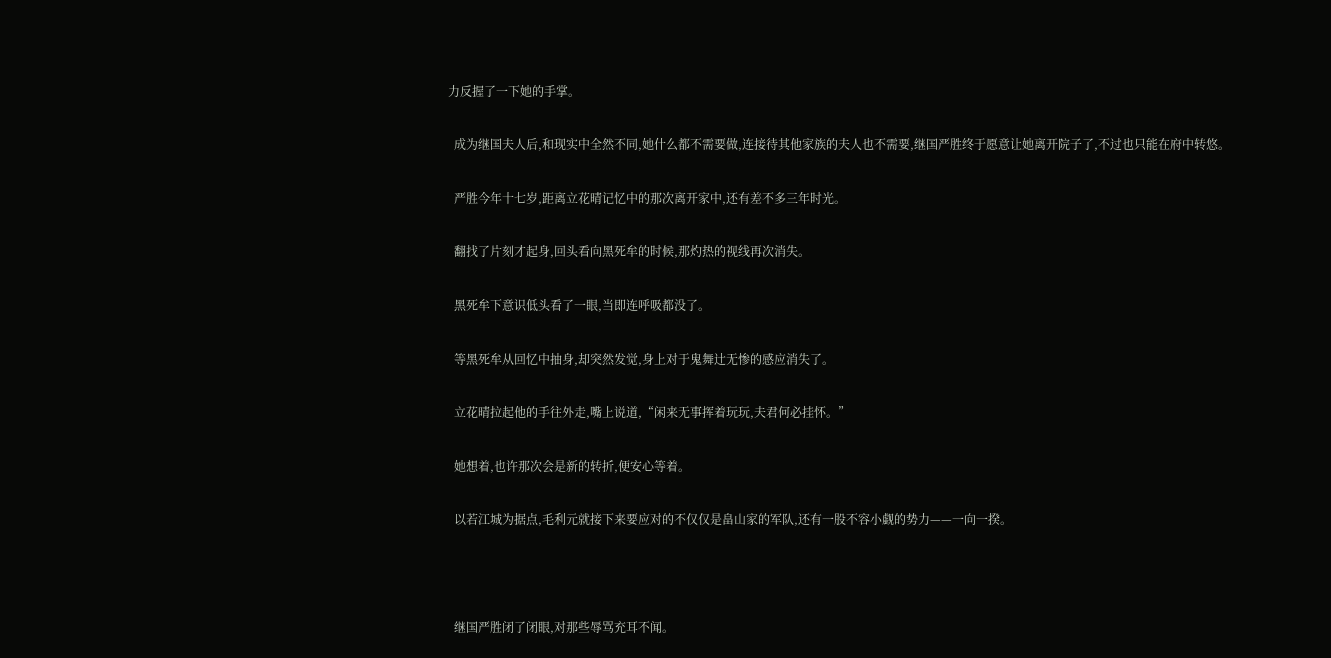力反握了一下她的手掌。

  成为继国夫人后,和现实中全然不同,她什么都不需要做,连接待其他家族的夫人也不需要,继国严胜终于愿意让她离开院子了,不过也只能在府中转悠。

  严胜今年十七岁,距离立花晴记忆中的那次离开家中,还有差不多三年时光。

  翻找了片刻才起身,回头看向黑死牟的时候,那灼热的视线再次消失。

  黑死牟下意识低头看了一眼,当即连呼吸都没了。

  等黑死牟从回忆中抽身,却突然发觉,身上对于鬼舞辻无惨的感应消失了。

  立花晴拉起他的手往外走,嘴上说道,“闲来无事挥着玩玩,夫君何必挂怀。”

  她想着,也许那次会是新的转折,便安心等着。

  以若江城为据点,毛利元就接下来要应对的不仅仅是畠山家的军队,还有一股不容小觑的势力——一向一揆。



  继国严胜闭了闭眼,对那些辱骂充耳不闻。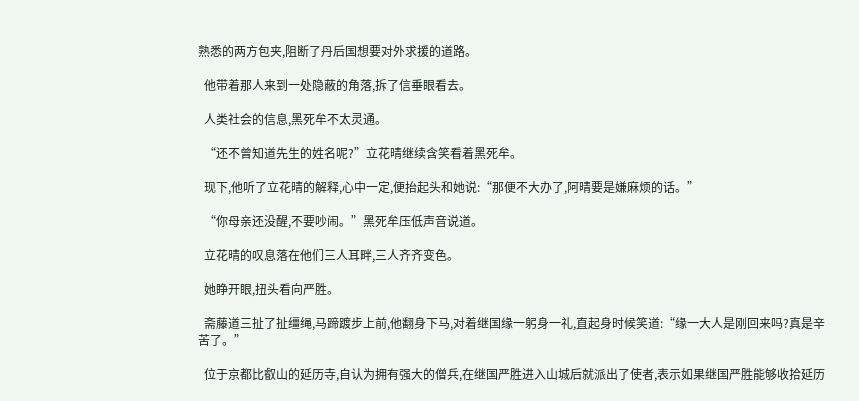熟悉的两方包夹,阻断了丹后国想要对外求援的道路。

  他带着那人来到一处隐蔽的角落,拆了信垂眼看去。

  人类社会的信息,黑死牟不太灵通。

  “还不曾知道先生的姓名呢?”立花晴继续含笑看着黑死牟。

  现下,他听了立花晴的解释,心中一定,便抬起头和她说:“那便不大办了,阿晴要是嫌麻烦的话。”

  “你母亲还没醒,不要吵闹。”黑死牟压低声音说道。

  立花晴的叹息落在他们三人耳畔,三人齐齐变色。

  她睁开眼,扭头看向严胜。

  斋藤道三扯了扯缰绳,马蹄踱步上前,他翻身下马,对着继国缘一躬身一礼,直起身时候笑道:“缘一大人是刚回来吗?真是辛苦了。”

  位于京都比叡山的延历寺,自认为拥有强大的僧兵,在继国严胜进入山城后就派出了使者,表示如果继国严胜能够收拾延历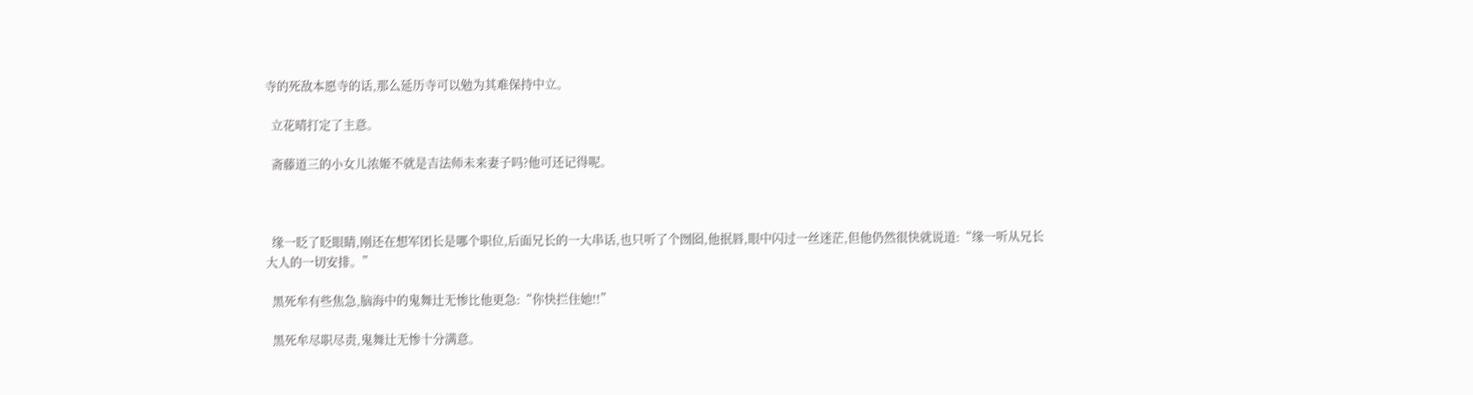寺的死敌本愿寺的话,那么延历寺可以勉为其难保持中立。

  立花晴打定了主意。

  斋藤道三的小女儿浓姬不就是吉法师未来妻子吗?他可还记得呢。



  缘一眨了眨眼睛,刚还在想军团长是哪个职位,后面兄长的一大串话,也只听了个囫囵,他抿唇,眼中闪过一丝迷茫,但他仍然很快就说道:“缘一听从兄长大人的一切安排。”

  黑死牟有些焦急,脑海中的鬼舞辻无惨比他更急:“你快拦住她!!”

  黑死牟尽职尽责,鬼舞辻无惨十分满意。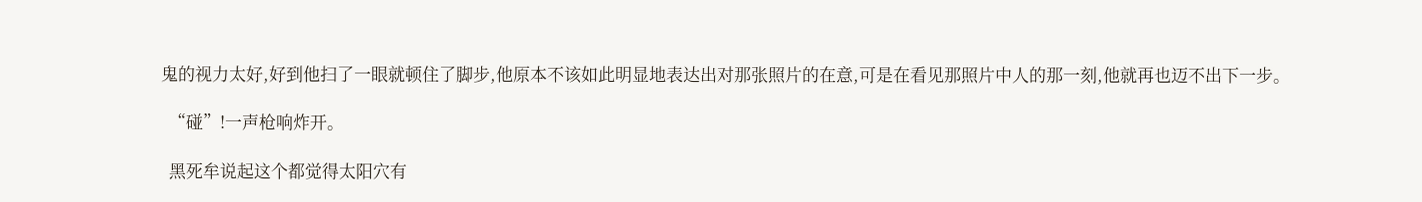鬼的视力太好,好到他扫了一眼就顿住了脚步,他原本不该如此明显地表达出对那张照片的在意,可是在看见那照片中人的那一刻,他就再也迈不出下一步。

  “碰”!一声枪响炸开。

  黑死牟说起这个都觉得太阳穴有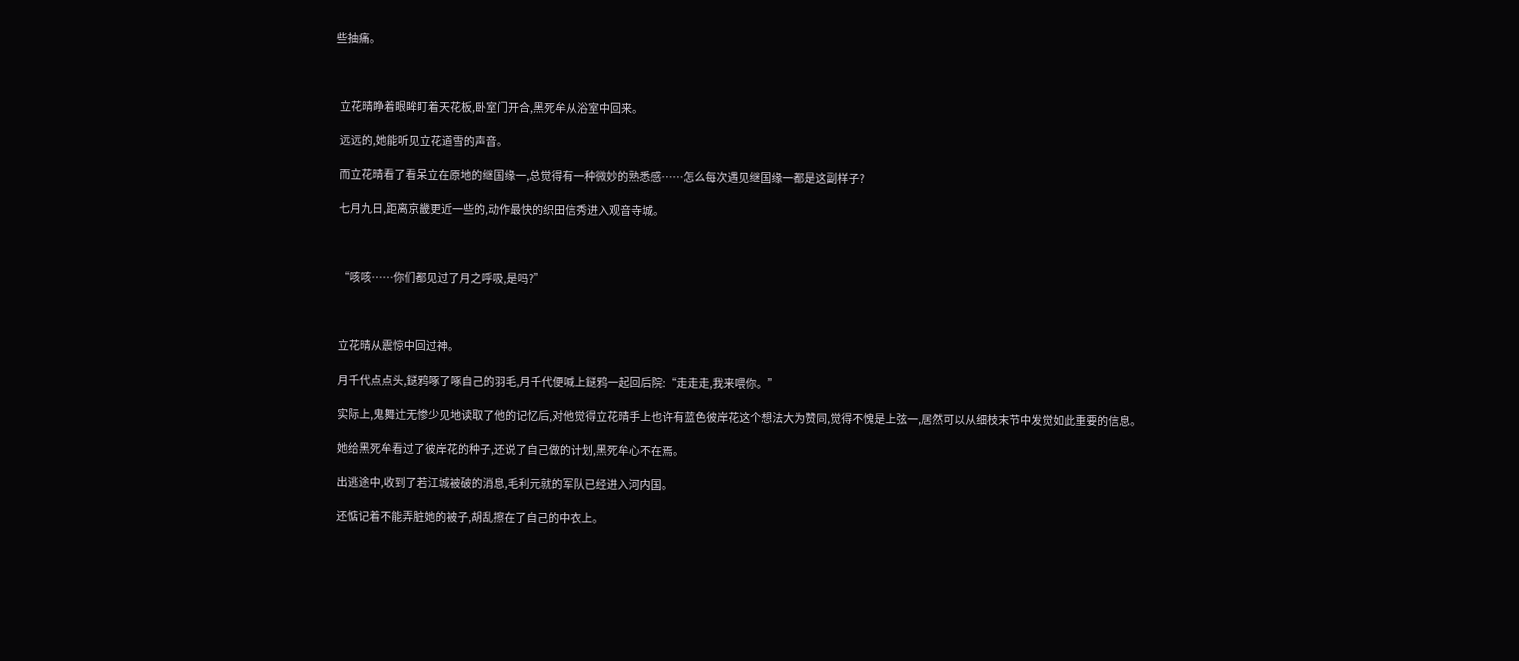些抽痛。



  立花晴睁着眼眸盯着天花板,卧室门开合,黑死牟从浴室中回来。

  远远的,她能听见立花道雪的声音。

  而立花晴看了看呆立在原地的继国缘一,总觉得有一种微妙的熟悉感……怎么每次遇见继国缘一都是这副样子?

  七月九日,距离京畿更近一些的,动作最快的织田信秀进入观音寺城。



  “咳咳……你们都见过了月之呼吸,是吗?”



  立花晴从震惊中回过神。

  月千代点点头,鎹鸦啄了啄自己的羽毛,月千代便喊上鎹鸦一起回后院:“走走走,我来喂你。”

  实际上,鬼舞辻无惨少见地读取了他的记忆后,对他觉得立花晴手上也许有蓝色彼岸花这个想法大为赞同,觉得不愧是上弦一,居然可以从细枝末节中发觉如此重要的信息。

  她给黑死牟看过了彼岸花的种子,还说了自己做的计划,黑死牟心不在焉。

  出逃途中,收到了若江城被破的消息,毛利元就的军队已经进入河内国。

  还惦记着不能弄脏她的被子,胡乱擦在了自己的中衣上。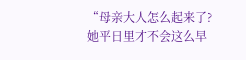“母亲大人怎么起来了?她平日里才不会这么早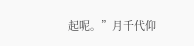起呢。”月千代仰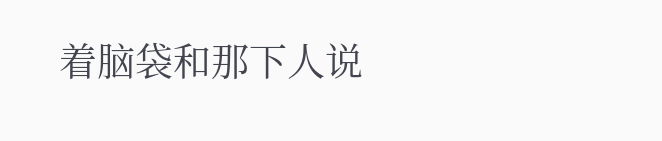着脑袋和那下人说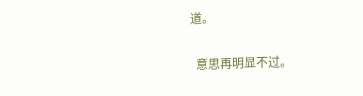道。

  意思再明显不过。